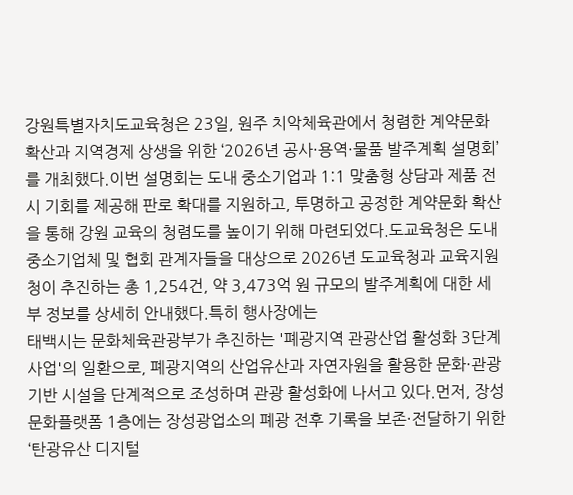강원특별자치도교육청은 23일, 원주 치악체육관에서 청렴한 계약문화 확산과 지역경제 상생을 위한 ‘2026년 공사·용역·물품 발주계획 설명회’를 개최했다.이번 설명회는 도내 중소기업과 1:1 맞춤형 상담과 제품 전시 기회를 제공해 판로 확대를 지원하고, 투명하고 공정한 계약문화 확산을 통해 강원 교육의 청렴도를 높이기 위해 마련되었다.도교육청은 도내 중소기업체 및 협회 관계자들을 대상으로 2026년 도교육청과 교육지원청이 추진하는 총 1,254건, 약 3,473억 원 규모의 발주계획에 대한 세부 정보를 상세히 안내했다.특히 행사장에는
태백시는 문화체육관광부가 추진하는 '폐광지역 관광산업 활성화 3단계 사업'의 일환으로, 폐광지역의 산업유산과 자연자원을 활용한 문화·관광 기반 시설을 단계적으로 조성하며 관광 활성화에 나서고 있다.먼저, 장성문화플랫폼 1층에는 장성광업소의 폐광 전후 기록을 보존·전달하기 위한 ‘탄광유산 디지털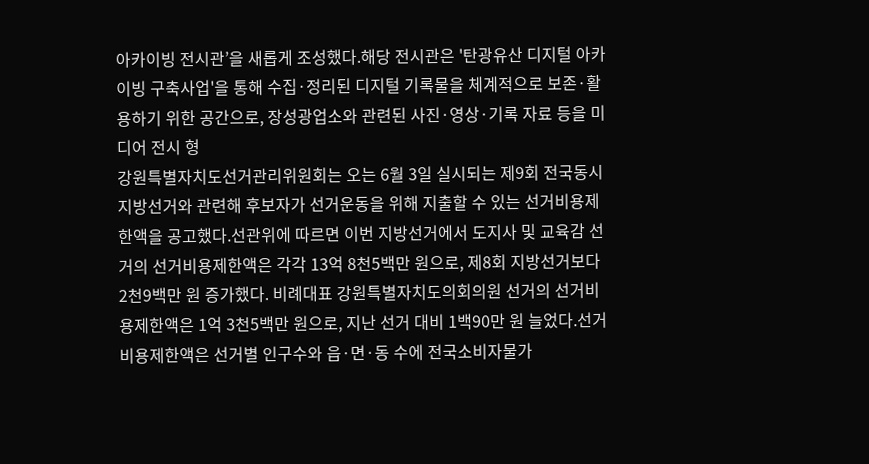아카이빙 전시관’을 새롭게 조성했다.해당 전시관은 '탄광유산 디지털 아카이빙 구축사업'을 통해 수집·정리된 디지털 기록물을 체계적으로 보존·활용하기 위한 공간으로, 장성광업소와 관련된 사진·영상·기록 자료 등을 미디어 전시 형
강원특별자치도선거관리위원회는 오는 6월 3일 실시되는 제9회 전국동시지방선거와 관련해 후보자가 선거운동을 위해 지출할 수 있는 선거비용제한액을 공고했다.선관위에 따르면 이번 지방선거에서 도지사 및 교육감 선거의 선거비용제한액은 각각 13억 8천5백만 원으로, 제8회 지방선거보다 2천9백만 원 증가했다. 비례대표 강원특별자치도의회의원 선거의 선거비용제한액은 1억 3천5백만 원으로, 지난 선거 대비 1백90만 원 늘었다.선거비용제한액은 선거별 인구수와 읍·면·동 수에 전국소비자물가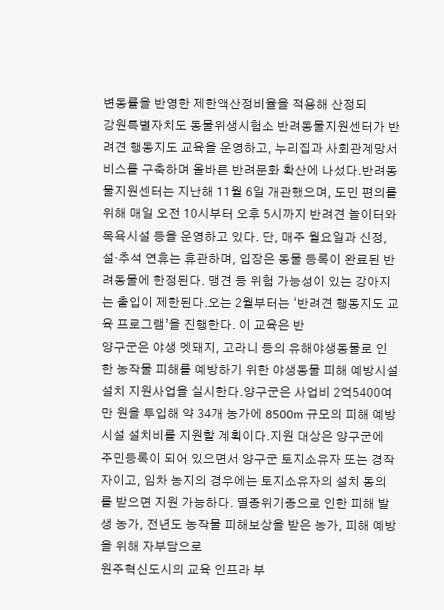변동률을 반영한 제한액산정비율을 적용해 산정되
강원특별자치도 동물위생시험소 반려동물지원센터가 반려견 행동지도 교육을 운영하고, 누리집과 사회관계망서비스를 구축하며 올바른 반려문화 확산에 나섰다.반려동물지원센터는 지난해 11월 6일 개관했으며, 도민 편의를 위해 매일 오전 10시부터 오후 5시까지 반려견 놀이터와 목욕시설 등을 운영하고 있다. 단, 매주 월요일과 신정, 설·추석 연휴는 휴관하며, 입장은 동물 등록이 완료된 반려동물에 한정된다. 맹견 등 위험 가능성이 있는 강아지는 출입이 제한된다.오는 2월부터는 ‘반려견 행동지도 교육 프로그램’을 진행한다. 이 교육은 반
양구군은 야생 멧돼지, 고라니 등의 유해야생동물로 인한 농작물 피해를 예방하기 위한 야생동물 피해 예방시설 설치 지원사업을 실시한다.양구군은 사업비 2억5400여만 원을 투입해 약 34개 농가에 8500m 규모의 피해 예방시설 설치비를 지원할 계획이다.지원 대상은 양구군에 주민등록이 되어 있으면서 양구군 토지소유자 또는 경작자이고, 임차 농지의 경우에는 토지소유자의 설치 동의를 받으면 지원 가능하다. 멸종위기종으로 인한 피해 발생 농가, 전년도 농작물 피해보상을 받은 농가, 피해 예방을 위해 자부담으로
원주혁신도시의 교육 인프라 부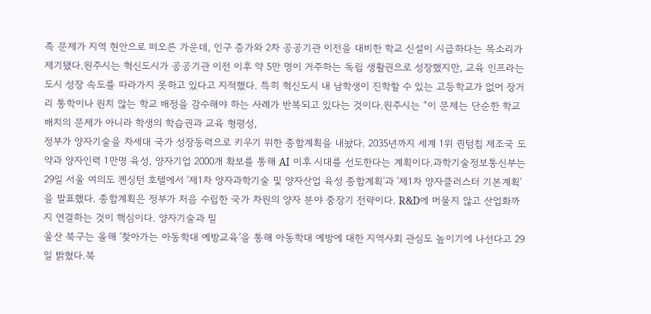족 문제가 지역 현안으로 떠오른 가운데, 인구 증가와 2차 공공기관 이전을 대비한 학교 신설이 시급하다는 목소리가 제기됐다.원주시는 혁신도시가 공공기관 이전 이후 약 5만 명이 거주하는 독립 생활권으로 성장했지만, 교육 인프라는 도시 성장 속도를 따라가지 못하고 있다고 지적했다. 특히 혁신도시 내 남학생이 진학할 수 있는 고등학교가 없어 장거리 통학이나 원치 않는 학교 배정을 감수해야 하는 사례가 반복되고 있다는 것이다.원주시는 “이 문제는 단순한 학교 배치의 문제가 아니라 학생의 학습권과 교육 형평성,
정부가 양자기술을 차세대 국가 성장동력으로 키우기 위한 종합계획을 내놨다. 2035년까지 세계 1위 퀀텀칩 제조국 도약과 양자인력 1만명 육성, 양자기업 2000개 확보를 통해 AI 이후 시대를 선도한다는 계획이다.과학기술정보통신부는 29일 서울 여의도 켄싱턴 호텔에서 '제1차 양자과학기술 및 양자산업 육성 종합계획'과 '제1차 양자클러스터 기본계획'을 발표했다. 종합계획은 정부가 처음 수립한 국가 차원의 양자 분야 중장기 전략이다. R&D에 머물지 않고 산업화까지 연결하는 것이 핵심이다. 양자기술과 밀
울산 북구는 올해 ‘찾아가는 아동학대 예방교육’을 통해 아동학대 예방에 대한 지역사회 관심도 높이기에 나선다고 29일 밝혔다.북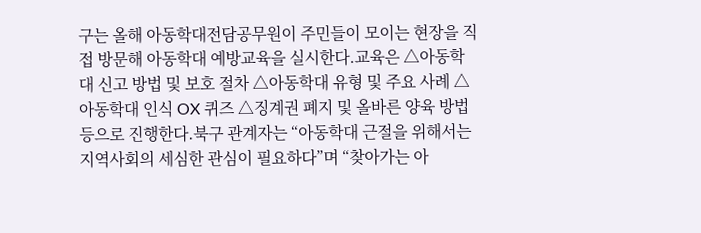구는 올해 아동학대전담공무원이 주민들이 모이는 현장을 직접 방문해 아동학대 예방교육을 실시한다.교육은 △아동학대 신고 방법 및 보호 절차 △아동학대 유형 및 주요 사례 △아동학대 인식 OX 퀴즈 △징계권 폐지 및 올바른 양육 방법 등으로 진행한다.북구 관계자는 “아동학대 근절을 위해서는 지역사회의 세심한 관심이 필요하다”며 “찾아가는 아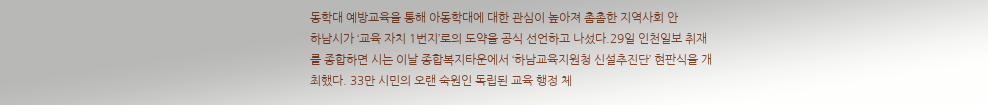동학대 예방교육을 통해 아동학대에 대한 관심이 높아져 촘촘한 지역사회 안
하남시가 ‘교육 자치 1번지’로의 도약을 공식 선언하고 나섰다.29일 인천일보 취재를 종합하면 시는 이날 종합복지타운에서 ‘하남교육지원청 신설추진단’ 현판식을 개최했다. 33만 시민의 오랜 숙원인 독립된 교육 행정 체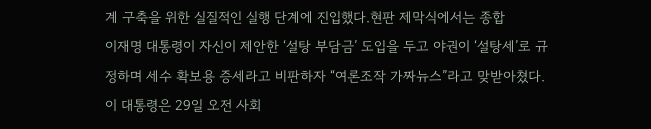계 구축을 위한 실질적인 실행 단계에 진입했다.현판 제막식에서는 종합
이재명 대통령이 자신이 제안한 ‘설탕 부담금’ 도입을 두고 야권이 ‘설탕세’로 규정하며 세수 확보용 증세라고 비판하자 “여론조작 가짜뉴스”라고 맞받아쳤다.이 대통령은 29일 오전 사회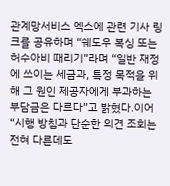관계망서비스 엑스에 관련 기사 링크를 공유하며 “쉐도우 복싱 또는 허수아비 때리기”라며 “일반 재정에 쓰이는 세금과, 특정 목적을 위해 그 원인 제공자에게 부과하는 부담금은 다르다”고 밝혔다.이어 “시행 방침과 단순한 의견 조회는 전혀 다른데도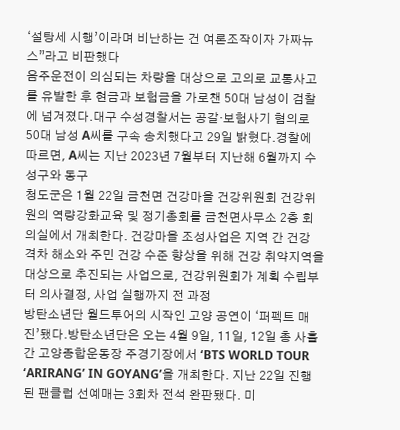‘설탕세 시행’이라며 비난하는 건 여론조작이자 가짜뉴스”라고 비판했다
음주운전이 의심되는 차량을 대상으로 고의로 교통사고를 유발한 후 현금과 보험금을 가로챈 50대 남성이 검찰에 넘겨졌다.대구 수성경찰서는 공갈·보험사기 혐의로 50대 남성 A씨를 구속 송치했다고 29일 밝혔다.경찰에 따르면, A씨는 지난 2023년 7월부터 지난해 6월까지 수성구와 동구
청도군은 1월 22일 금천면 건강마을 건강위원회 건강위원의 역량강화교육 및 정기총회를 금천면사무소 2층 회의실에서 개최한다. 건강마을 조성사업은 지역 간 건강 격차 해소와 주민 건강 수준 향상을 위해 건강 취약지역을 대상으로 추진되는 사업으로, 건강위원회가 계획 수립부터 의사결정, 사업 실행까지 전 과정
방탄소년단 월드투어의 시작인 고양 공연이 ‘퍼펙트 매진’됐다.방탄소년단은 오는 4월 9일, 11일, 12일 총 사흘간 고양종합운동장 주경기장에서 ‘BTS WORLD TOUR ‘ARIRANG’ IN GOYANG’을 개최한다. 지난 22일 진행된 팬클럽 선예매는 3회차 전석 완판됐다. 미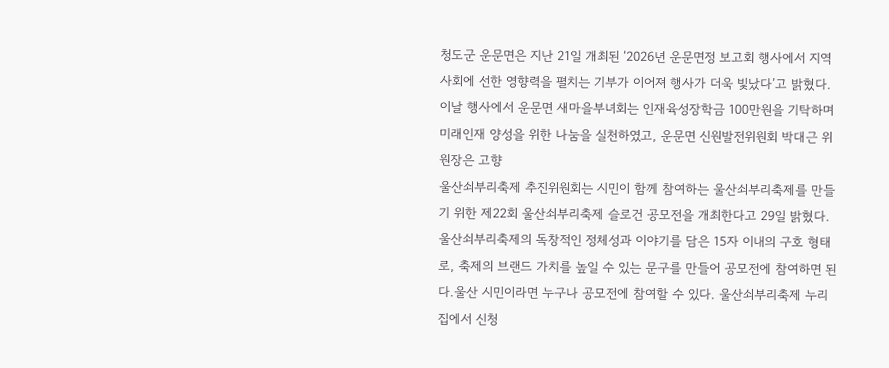청도군 운문면은 지난 21일 개최된 ‘2026년 운문면정 보고회 행사에서 지역사회에 선한 영향력을 펼치는 기부가 이어져 행사가 더욱 빛났다’고 밝혔다. 이날 행사에서 운문면 새마을부녀회는 인재육성장학금 100만원을 기탁하며 미래인재 양성을 위한 나눔을 실천하였고, 운문면 신원발전위원회 박대근 위원장은 고향
울산쇠부리축제 추진위원회는 시민이 함께 참여하는 울산쇠부리축제를 만들기 위한 제22회 울산쇠부리축제 슬로건 공모전을 개최한다고 29일 밝혔다.울산쇠부리축제의 독창적인 정체성과 이야기를 담은 15자 이내의 구호 형태로, 축제의 브랜드 가치를 높일 수 있는 문구를 만들어 공모전에 참여하면 된다.울산 시민이라면 누구나 공모전에 참여할 수 있다. 울산쇠부리축제 누리집에서 신청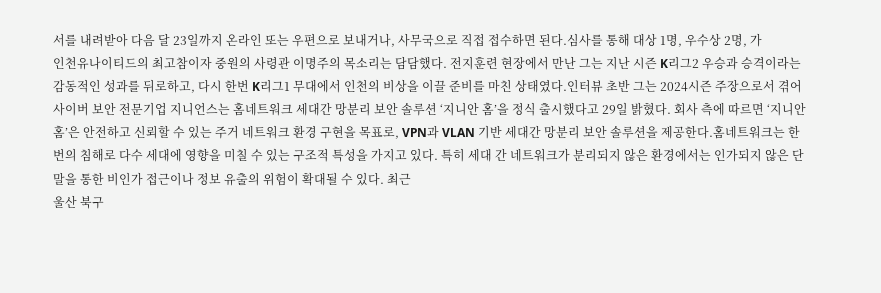서를 내려받아 다음 달 23일까지 온라인 또는 우편으로 보내거나, 사무국으로 직접 접수하면 된다.심사를 통해 대상 1명, 우수상 2명, 가
인천유나이티드의 최고참이자 중원의 사령관 이명주의 목소리는 담담했다. 전지훈련 현장에서 만난 그는 지난 시즌 K리그2 우승과 승격이라는 감동적인 성과를 뒤로하고, 다시 한번 K리그1 무대에서 인천의 비상을 이끌 준비를 마친 상태였다.인터뷰 초반 그는 2024시즌 주장으로서 겪어
사이버 보안 전문기업 지니언스는 홈네트워크 세대간 망분리 보안 솔루션 ‘지니안 홈’을 정식 출시했다고 29일 밝혔다. 회사 측에 따르면 ‘지니안 홈’은 안전하고 신뢰할 수 있는 주거 네트워크 환경 구현을 목표로, VPN과 VLAN 기반 세대간 망분리 보안 솔루션을 제공한다.홈네트워크는 한 번의 침해로 다수 세대에 영향을 미칠 수 있는 구조적 특성을 가지고 있다. 특히 세대 간 네트워크가 분리되지 않은 환경에서는 인가되지 않은 단말을 통한 비인가 접근이나 정보 유출의 위험이 확대될 수 있다. 최근
울산 북구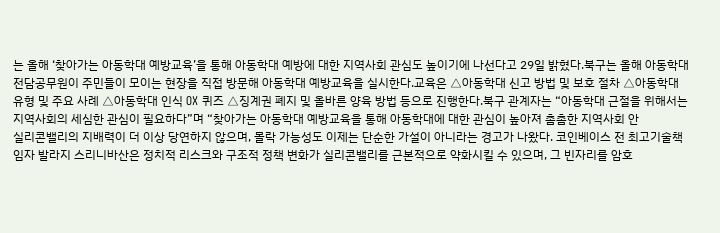는 올해 ‘찾아가는 아동학대 예방교육’을 통해 아동학대 예방에 대한 지역사회 관심도 높이기에 나선다고 29일 밝혔다.북구는 올해 아동학대전담공무원이 주민들이 모이는 현장을 직접 방문해 아동학대 예방교육을 실시한다.교육은 △아동학대 신고 방법 및 보호 절차 △아동학대 유형 및 주요 사례 △아동학대 인식 OX 퀴즈 △징계권 폐지 및 올바른 양육 방법 등으로 진행한다.북구 관계자는 “아동학대 근절을 위해서는 지역사회의 세심한 관심이 필요하다”며 “찾아가는 아동학대 예방교육을 통해 아동학대에 대한 관심이 높아져 촘촘한 지역사회 안
실리콘밸리의 지배력이 더 이상 당연하지 않으며, 몰락 가능성도 이제는 단순한 가설이 아니라는 경고가 나왔다. 코인베이스 전 최고기술책임자 발라지 스리니바산은 정치적 리스크와 구조적 정책 변화가 실리콘밸리를 근본적으로 약화시킬 수 있으며, 그 빈자리를 암호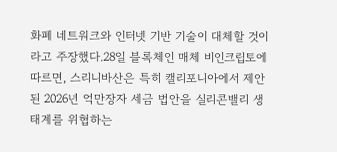화폐 네트워크와 인터넷 기반 기술이 대체할 것이라고 주장했다.28일 블록체인 매체 비인크립토에 따르면, 스리니바산은 특히 캘리포니아에서 제안된 2026년 억만장자 세금 법안을 실리콘밸리 생태계를 위협하는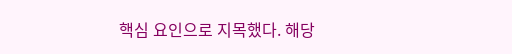핵심 요인으로 지목했다. 해당